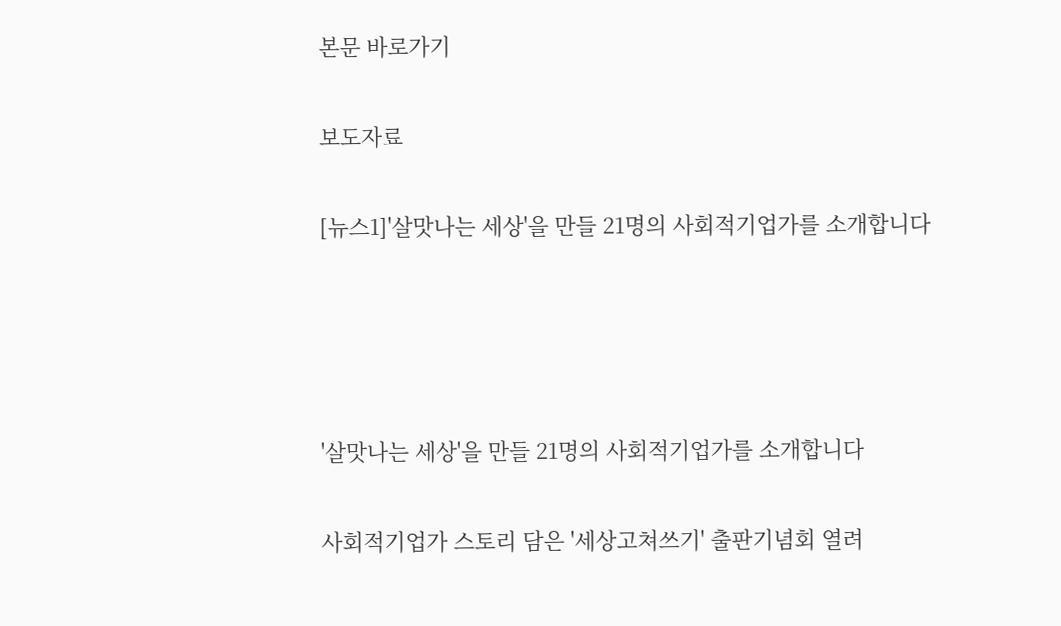본문 바로가기

보도자료

[뉴스1]'살맛나는 세상'을 만들 21명의 사회적기업가를 소개합니다




'살맛나는 세상'을 만들 21명의 사회적기업가를 소개합니다

사회적기업가 스토리 담은 '세상고쳐쓰기' 출판기념회 열려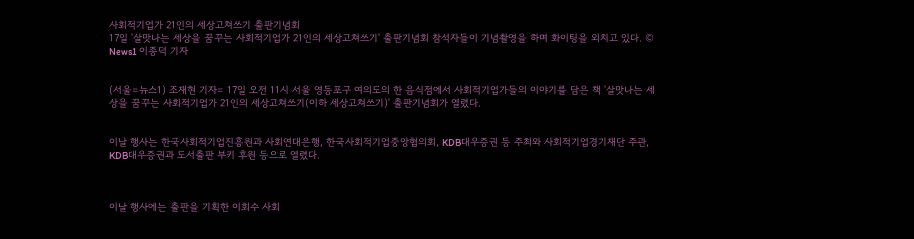사회적기업가 21인의 세상고쳐쓰기 출판기념회
17일 '살맛나는 세상을 꿈꾸는 사회적기업가 21인의 세상고쳐쓰기' 출판기념회 참석자들이 기념촬영을 하며 화이팅을 외치고 있다. © News1 이종덕 기자


(서울=뉴스1) 조재현 기자= 17일 오전 11시 서울 영등포구 여의도의 한 음식점에서 사회적기업가들의 이야기를 담은 책 '살맛나는 세상을 꿈꾸는 사회적기업가 21인의 세상고쳐쓰기(이하 세상고쳐쓰기)' 출판기념회가 열렸다.


이날 행사는 한국사회적기업진흥원과 사회연대은행, 한국사회적기업중앙협의회, KDB대우증권 등 주최와 사회적기업경기재단 주관, KDB대우증권과 도서출판 부키 후원 등으로 열렸다.



이날 행사에는 출판을 기획한 이회수 사회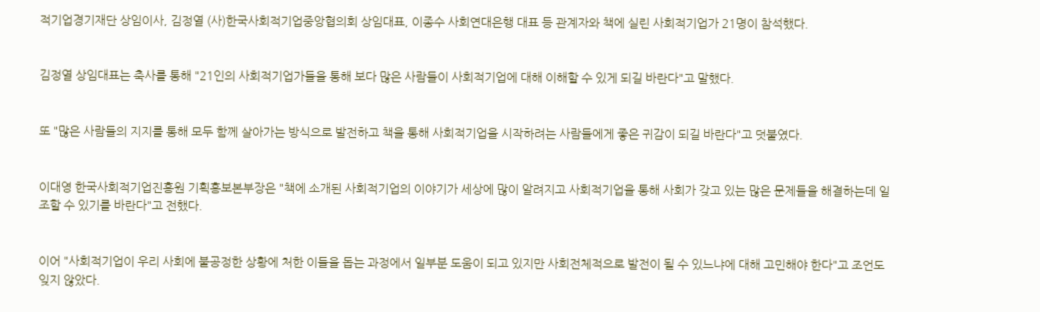적기업경기재단 상임이사, 김정열 (사)한국사회적기업중앙협의회 상임대표, 이종수 사회연대은행 대표 등 관계자와 책에 실린 사회적기업가 21명이 참석했다.


김정열 상임대표는 축사를 통해 "21인의 사회적기업가들을 통해 보다 많은 사람들이 사회적기업에 대해 이해할 수 있게 되길 바란다"고 말했다.


또 "많은 사람들의 지지를 통해 모두 함께 살아가는 방식으로 발전하고 책을 통해 사회적기업을 시작하려는 사람들에게 좋은 귀감이 되길 바란다"고 덧붙였다.


이대영 한국사회적기업진흥원 기획홍보본부장은 "책에 소개된 사회적기업의 이야기가 세상에 많이 알려지고 사회적기업을 통해 사회가 갖고 있는 많은 문제들을 해결하는데 일조할 수 있기를 바란다"고 전했다.


이어 "사회적기업이 우리 사회에 불공정한 상황에 처한 이들을 돕는 과정에서 일부분 도움이 되고 있지만 사회전체적으로 발전이 될 수 있느냐에 대해 고민해야 한다"고 조언도 잊지 않았다.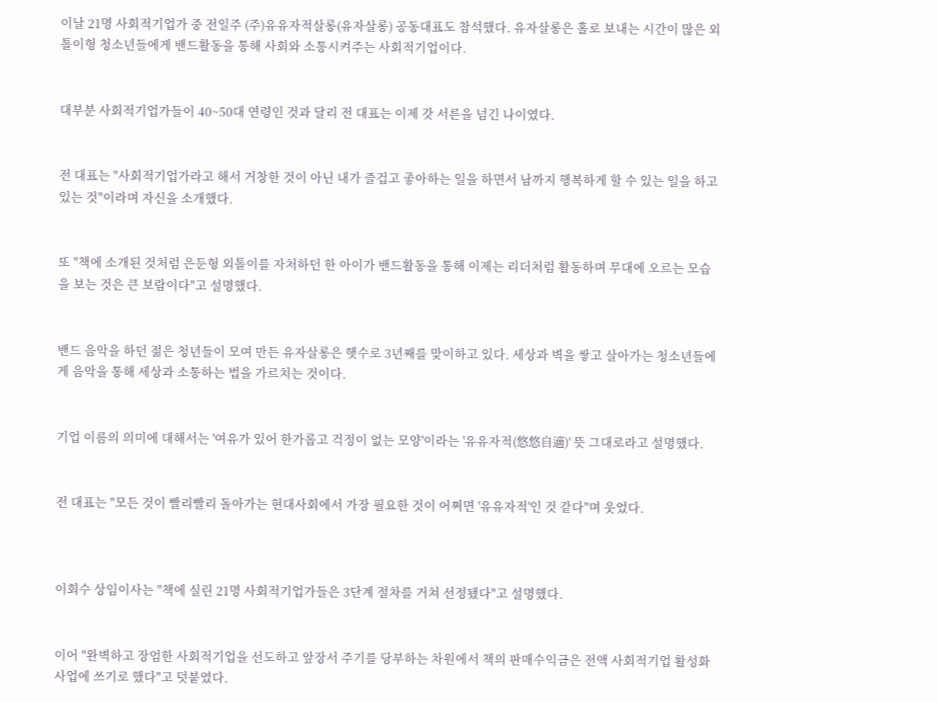이날 21명 사회적기업가 중 전일주 (주)유유자적살롱(유자살롱) 공동대표도 참석했다. 유자살롱은 홀로 보내는 시간이 많은 외톨이형 청소년들에게 밴드활동을 통해 사회와 소통시켜주는 사회적기업이다.


대부분 사회적기업가들이 40~50대 연령인 것과 달리 전 대표는 이제 갓 서른을 넘긴 나이였다.


전 대표는 "사회적기업가라고 해서 거창한 것이 아닌 내가 즐겁고 좋아하는 일을 하면서 남까지 행복하게 할 수 있는 일을 하고 있는 것"이라며 자신을 소개했다.


또 "책에 소개된 것처럼 은둔형 외톨이를 자처하던 한 아이가 밴드활동을 통해 이제는 리더처럼 활동하며 무대에 오르는 모습을 보는 것은 큰 보람이다"고 설명했다.


밴드 음악을 하던 젊은 청년들이 모여 만든 유자살롱은 햇수로 3년째를 맞이하고 있다. 세상과 벽을 쌓고 살아가는 청소년들에게 음악을 통해 세상과 소통하는 법을 가르치는 것이다.


기업 이름의 의미에 대해서는 '여유가 있어 한가롭고 걱정이 없는 모양'이라는 '유유자적(悠悠自適)' 뜻 그대로라고 설명했다.


전 대표는 "모든 것이 빨리빨리 돌아가는 현대사회에서 가장 필요한 것이 어쩌면 '유유자적'인 것 같다"며 웃었다.



이회수 상임이사는 "책에 실린 21명 사회적기업가들은 3단계 절차를 거쳐 선정됐다"고 설명했다.


이어 "완벽하고 장엄한 사회적기업을 선도하고 앞장서 주기를 당부하는 차원에서 책의 판매수익금은 전액 사회적기업 활성화 사업에 쓰기로 했다"고 덧붙였다.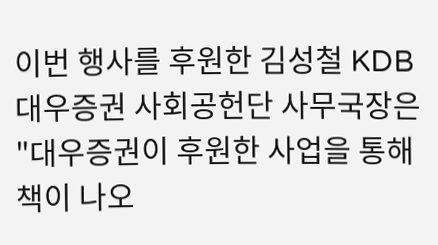이번 행사를 후원한 김성철 KDB대우증권 사회공헌단 사무국장은 "대우증권이 후원한 사업을 통해 책이 나오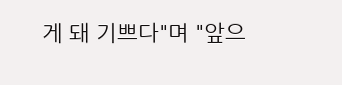게 돼 기쁘다"며 "앞으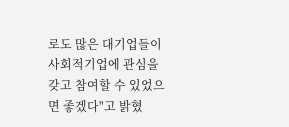로도 많은 대기업들이 사회적기업에 관심을 갖고 참여할 수 있었으면 좋겠다"고 밝혔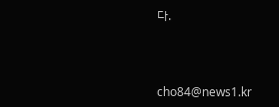다.



cho84@news1.kr